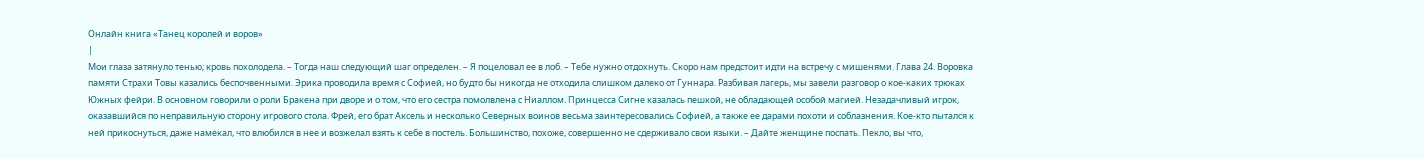Онлайн книга «Танец королей и воров»
|
Мои глаза затянуло тенью; кровь похолодела. – Тогда наш следующий шаг определен. – Я поцеловал ее в лоб. – Тебе нужно отдохнуть. Скоро нам предстоит идти на встречу с мишенями. Глава 24. Воровка памяти Страхи Товы казались беспочвенными. Эрика проводила время с Софией, но будто бы никогда не отходила слишком далеко от Гуннара. Разбивая лагерь, мы завели разговор о кое-каких трюках Южных фейри. В основном говорили о роли Бракена при дворе и о том, что его сестра помолвлена с Ниаллом. Принцесса Сигне казалась пешкой, не обладающей особой магией. Незадачливый игрок, оказавшийся по неправильную сторону игрового стола. Фрей, его брат Аксель и несколько Северных воинов весьма заинтересовались Софией, а также ее дарами похоти и соблазнения. Кое-кто пытался к ней прикоснуться, даже намекал, что влюбился в нее и возжелал взять к себе в постель. Большинство, похоже, совершенно не сдерживало свои языки. – Дайте женщине поспать. Пекло, вы что,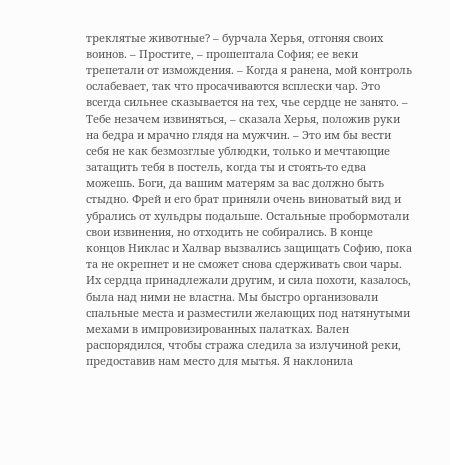треклятые животные? – бурчала Херья, отгоняя своих воинов. – Простите, – прошептала София; ее веки трепетали от измождения. – Когда я ранена, мой контроль ослабевает, так что просачиваются всплески чар. Это всегда сильнее сказывается на тех, чье сердце не занято. – Тебе незачем извиняться, – сказала Херья, положив руки на бедра и мрачно глядя на мужчин. – Это им бы вести себя не как безмозглые ублюдки, только и мечтающие затащить тебя в постель, когда ты и стоять-то едва можешь. Боги, да вашим матерям за вас должно быть стыдно. Фрей и его брат приняли очень виноватый вид и убрались от хульдры подальше. Остальные пробормотали свои извинения, но отходить не собирались. В конце концов Никлас и Халвар вызвались защищать Софию, пока та не окрепнет и не сможет снова сдерживать свои чары. Их сердца принадлежали другим, и сила похоти, казалось, была над ними не властна. Мы быстро организовали спальные места и разместили желающих под натянутыми мехами в импровизированных палатках. Вален распорядился, чтобы стража следила за излучиной реки, предоставив нам место для мытья. Я наклонила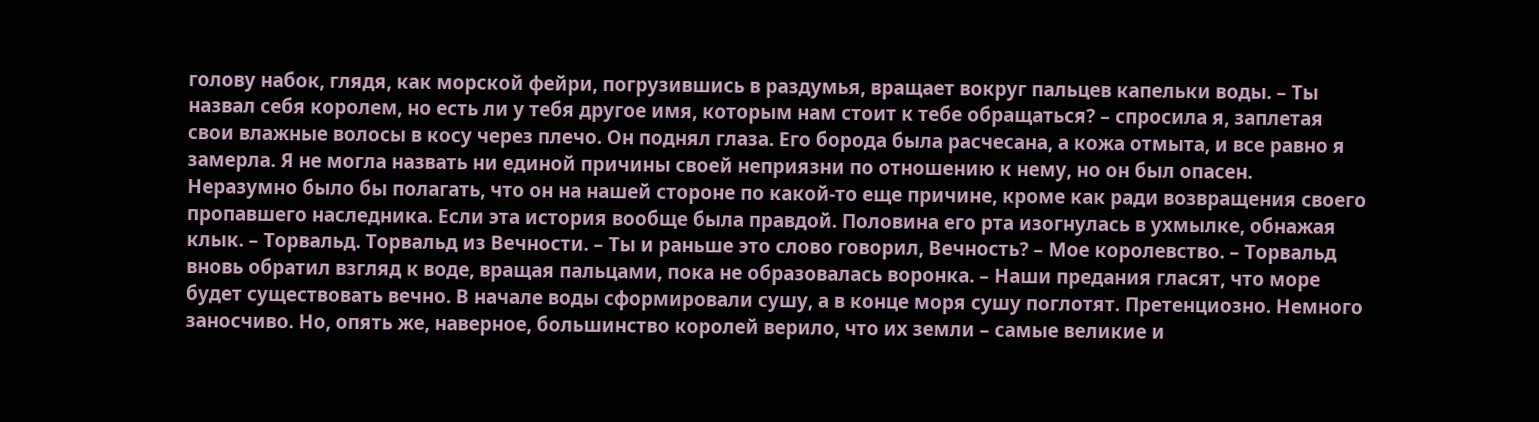голову набок, глядя, как морской фейри, погрузившись в раздумья, вращает вокруг пальцев капельки воды. – Ты назвал себя королем, но есть ли у тебя другое имя, которым нам стоит к тебе обращаться? – спросила я, заплетая свои влажные волосы в косу через плечо. Он поднял глаза. Его борода была расчесана, а кожа отмыта, и все равно я замерла. Я не могла назвать ни единой причины своей неприязни по отношению к нему, но он был опасен. Неразумно было бы полагать, что он на нашей стороне по какой-то еще причине, кроме как ради возвращения своего пропавшего наследника. Если эта история вообще была правдой. Половина его рта изогнулась в ухмылке, обнажая клык. – Торвальд. Торвальд из Вечности. – Ты и раньше это слово говорил, Вечность? – Мое королевство. – Торвальд вновь обратил взгляд к воде, вращая пальцами, пока не образовалась воронка. – Наши предания гласят, что море будет существовать вечно. В начале воды сформировали сушу, а в конце моря сушу поглотят. Претенциозно. Немного заносчиво. Но, опять же, наверное, большинство королей верило, что их земли – самые великие и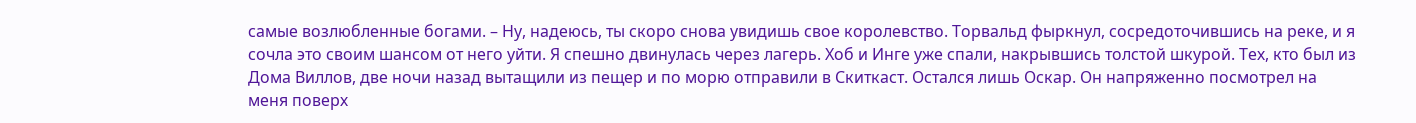самые возлюбленные богами. – Ну, надеюсь, ты скоро снова увидишь свое королевство. Торвальд фыркнул, сосредоточившись на реке, и я сочла это своим шансом от него уйти. Я спешно двинулась через лагерь. Хоб и Инге уже спали, накрывшись толстой шкурой. Тех, кто был из Дома Виллов, две ночи назад вытащили из пещер и по морю отправили в Скиткаст. Остался лишь Оскар. Он напряженно посмотрел на меня поверх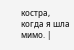костра, когда я шла мимо. |